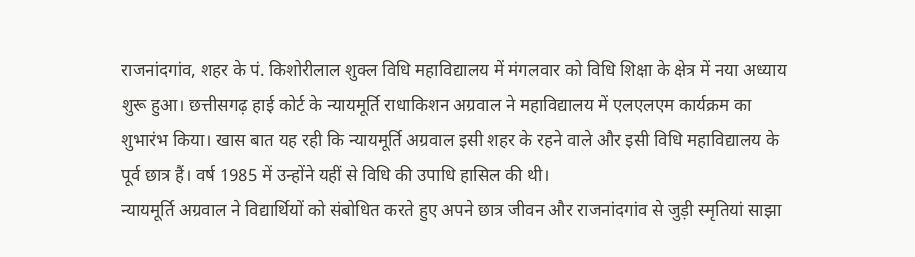राजनांदगांव, शहर के पं. किशोरीलाल शुक्ल विधि महाविद्यालय में मंगलवार को विधि शिक्षा के क्षेत्र में नया अध्याय शुरू हुआ। छत्तीसगढ़ हाई कोर्ट के न्यायमूर्ति राधाकिशन अग्रवाल ने महाविद्यालय में एलएलएम कार्यक्रम का शुभारंभ किया। खास बात यह रही कि न्यायमूर्ति अग्रवाल इसी शहर के रहने वाले और इसी विधि महाविद्यालय के पूर्व छात्र हैं। वर्ष 1985 में उन्होंने यहीं से विधि की उपाधि हासिल की थी।
न्यायमूर्ति अग्रवाल ने विद्यार्थियों को संबोधित करते हुए अपने छात्र जीवन और राजनांदगांव से जुड़ी स्मृतियां साझा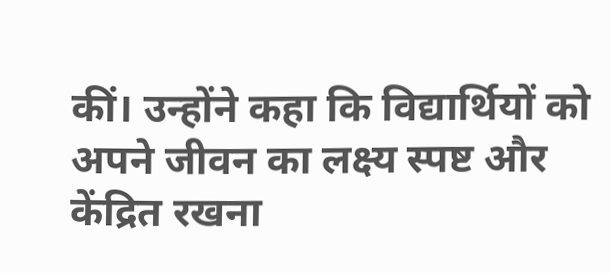कीं। उन्होंने कहा कि विद्यार्थियों को अपने जीवन का लक्ष्य स्पष्ट और केंद्रित रखना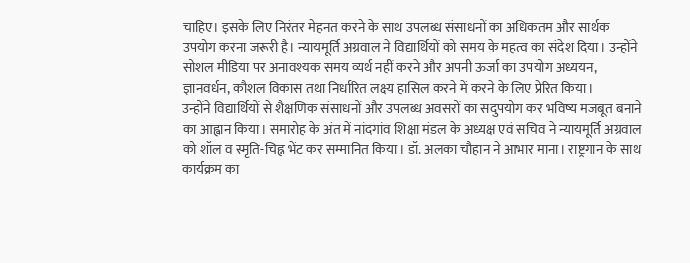चाहिए। इसके लिए निरंतर मेहनत करने के साथ उपलब्ध संसाधनों का अधिकतम और सार्थक उपयोग करना जरूरी है। न्यायमूर्ति अग्रवाल ने विद्यार्थियों को समय के महत्व का संदेश दिया। उन्होंने सोशल मीडिया पर अनावश्यक समय व्यर्थ नहीं करने और अपनी ऊर्जा का उपयोग अध्ययन, ज्ञानवर्धन, कौशल विकास तथा निर्धारित लक्ष्य हासिल करने में करने के लिए प्रेरित किया।
उन्होंने विद्यार्थियों से शैक्षणिक संसाधनों और उपलब्ध अवसरों का सदुपयोग कर भविष्य मजबूत बनाने का आह्वान किया। समारोह के अंत में नांदगांव शिक्षा मंडल के अध्यक्ष एवं सचिव ने न्यायमूर्ति अग्रवाल को शॉल व स्मृति-चिह्न भेंट कर सम्मानित किया। डॉ. अलका चौहान ने आभार माना। राष्ट्रगान के साथ कार्यक्रम का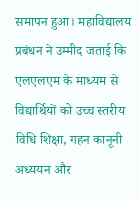समापन हुआ। महाविद्यालय प्रबंधन ने उम्मीद जताई कि एलएलएम के माध्यम से विद्यार्थियों को उच्च स्तरीय विधि शिक्षा, गहन कानूनी अध्ययन और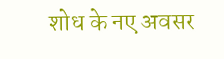शोध के नए अवसर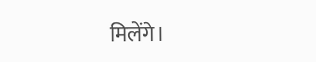मिलेंगे।